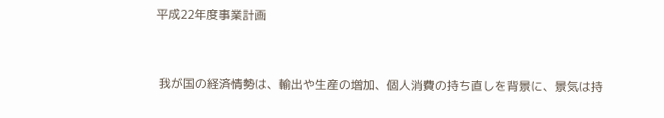平成22年度事業計画



 我が国の経済情勢は、輸出や生産の増加、個人消費の持ち直しを背景に、景気は持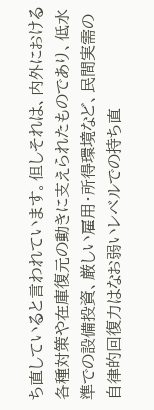ち直していると言われています。但しそれは、内外における各種対策や在庫復元の動きに支えられたものであり、低水準での設備投資、厳しい雇用・所得環境など、民間実需の自律的回復力はなお弱いレベルでの持ち直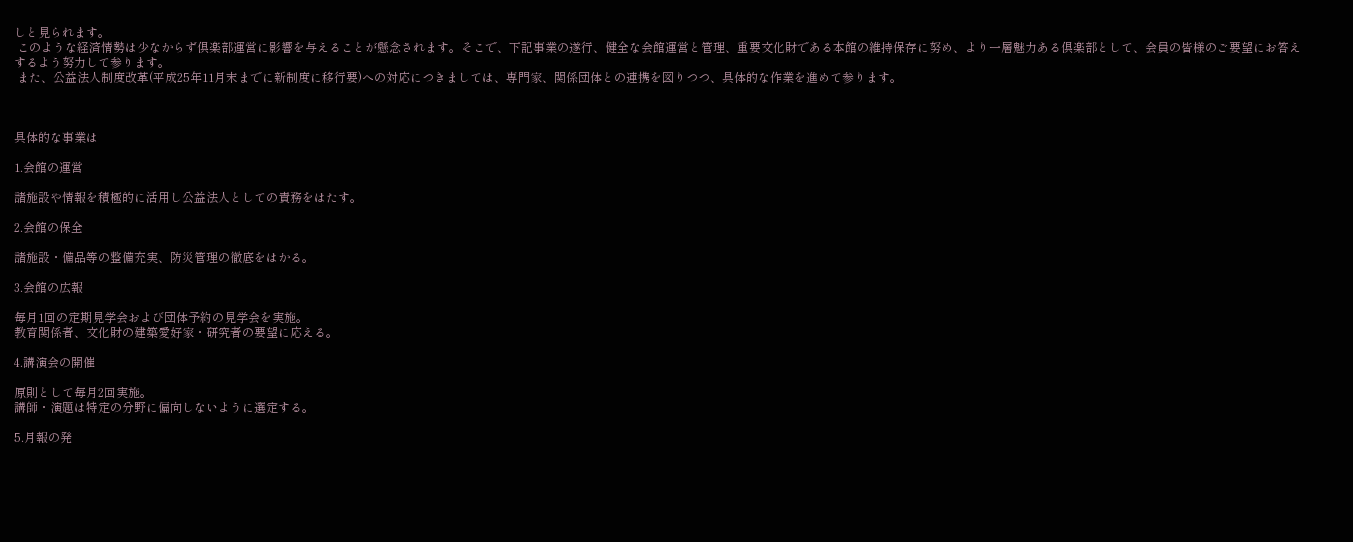しと見られます。
 このような経済情勢は少なからず倶楽部運営に影響を与えることが懸念されます。そこで、下記事業の遂行、健全な会館運営と管理、重要文化財である本館の維持保存に努め、より一層魅力ある倶楽部として、会員の皆様のご要望にお答えするよう努力して参ります。
 また、公益法人制度改革(平成25年11月末までに新制度に移行要)への対応につきましては、専門家、関係団体との連携を図りつつ、具体的な作業を進めて参ります。



具体的な事業は

1.会館の運営

諸施設や情報を積極的に活用し公益法人としての責務をはたす。

2.会館の保全

諸施設・備品等の整備充実、防災管理の徹底をはかる。

3.会館の広報

毎月1回の定期見学会および団体予約の見学会を実施。
教育関係者、文化財の建築愛好家・研究者の要望に応える。

4.講演会の開催

原則として毎月2回実施。
講師・演題は特定の分野に偏向しないように選定する。

5.月報の発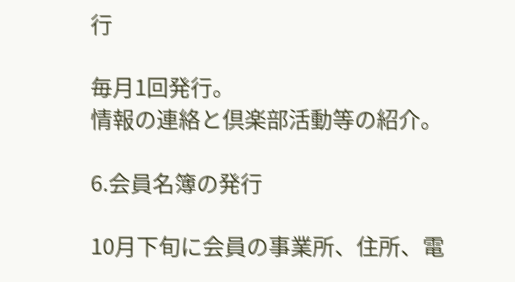行

毎月1回発行。
情報の連絡と倶楽部活動等の紹介。

6.会員名簿の発行

10月下旬に会員の事業所、住所、電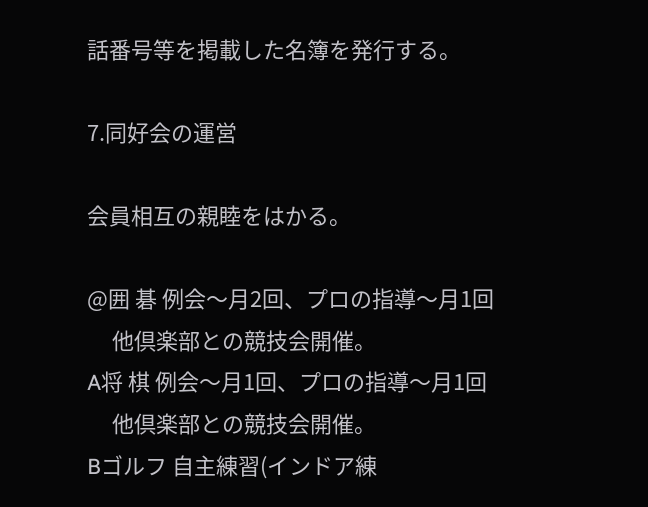話番号等を掲載した名簿を発行する。

7.同好会の運営

会員相互の親睦をはかる。

@囲 碁 例会〜月2回、プロの指導〜月1回
     他倶楽部との競技会開催。
A将 棋 例会〜月1回、プロの指導〜月1回
     他倶楽部との競技会開催。
Bゴルフ 自主練習(インドア練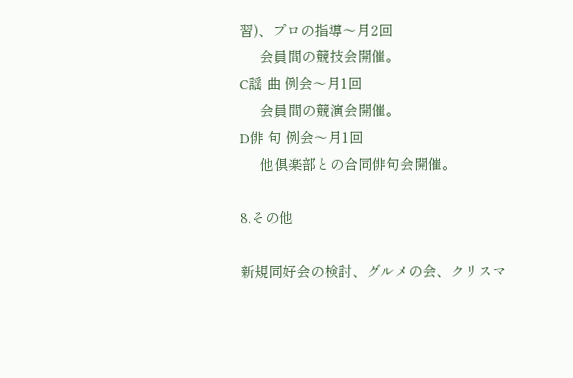習)、プロの指導〜月2回
     会員間の競技会開催。
C謡 曲 例会〜月1回
     会員間の競演会開催。
D俳 句 例会〜月1回
     他倶楽部との合同俳句会開催。

8.その他

新規同好会の検討、グルメの会、クリスマ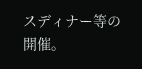スディナー等の開催。